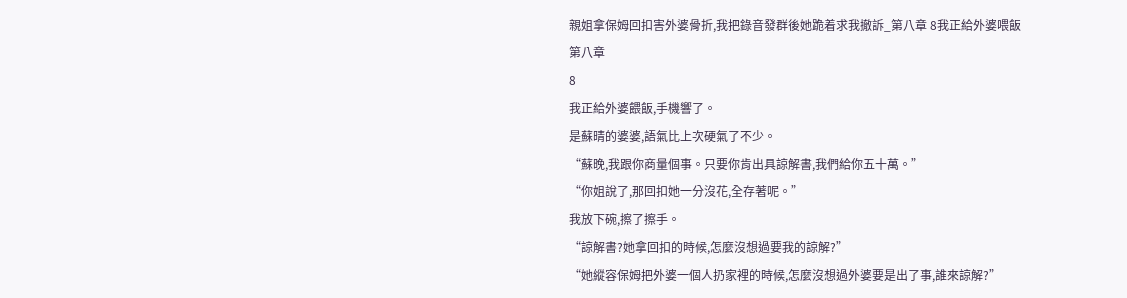親姐拿保姆回扣害外婆骨折,我把錄音發群後她跪着求我撤訴_第八章 8我正給外婆喂飯
第八章
8
我正給外婆餵飯,手機響了。
是蘇晴的婆婆,語氣比上次硬氣了不少。
“蘇晚,我跟你商量個事。只要你肯出具諒解書,我們給你五十萬。”
“你姐說了,那回扣她一分沒花,全存著呢。”
我放下碗,擦了擦手。
“諒解書?她拿回扣的時候,怎麼沒想過要我的諒解?”
“她縱容保姆把外婆一個人扔家裡的時候,怎麼沒想過外婆要是出了事,誰來諒解?”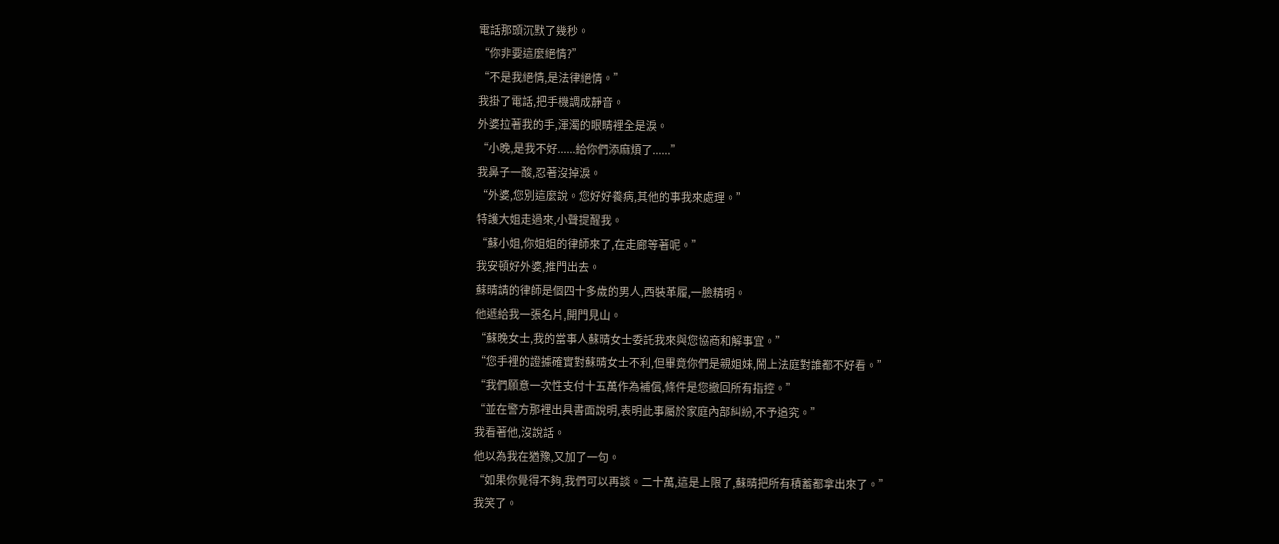電話那頭沉默了幾秒。
“你非要這麼絕情?”
“不是我絕情,是法律絕情。”
我掛了電話,把手機調成靜音。
外婆拉著我的手,渾濁的眼睛裡全是淚。
“小晚,是我不好......給你們添麻煩了......”
我鼻子一酸,忍著沒掉淚。
“外婆,您別這麼說。您好好養病,其他的事我來處理。”
特護大姐走過來,小聲提醒我。
“蘇小姐,你姐姐的律師來了,在走廊等著呢。”
我安頓好外婆,推門出去。
蘇晴請的律師是個四十多歲的男人,西裝革履,一臉精明。
他遞給我一張名片,開門見山。
“蘇晚女士,我的當事人蘇晴女士委託我來與您協商和解事宜。”
“您手裡的證據確實對蘇晴女士不利,但畢竟你們是親姐妹,鬧上法庭對誰都不好看。”
“我們願意一次性支付十五萬作為補償,條件是您撤回所有指控。”
“並在警方那裡出具書面說明,表明此事屬於家庭內部糾紛,不予追究。”
我看著他,沒說話。
他以為我在猶豫,又加了一句。
“如果你覺得不夠,我們可以再談。二十萬,這是上限了,蘇晴把所有積蓄都拿出來了。”
我笑了。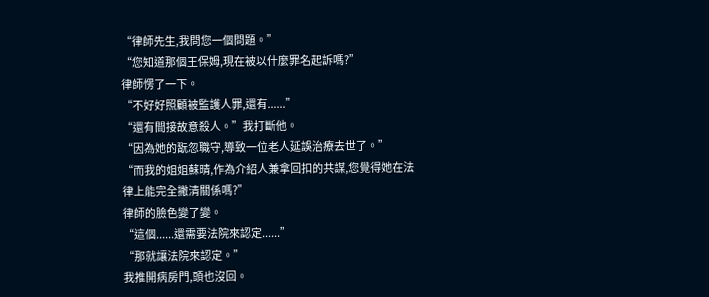“律師先生,我問您一個問題。”
“您知道那個王保姆,現在被以什麼罪名起訴嗎?”
律師愣了一下。
“不好好照顧被監護人罪,還有......”
“還有間接故意殺人。”我打斷他。
“因為她的翫忽職守,導致一位老人延誤治療去世了。”
“而我的姐姐蘇晴,作為介紹人兼拿回扣的共謀,您覺得她在法律上能完全撇清關係嗎?”
律師的臉色變了變。
“這個......還需要法院來認定......”
“那就讓法院來認定。”
我推開病房門,頭也沒回。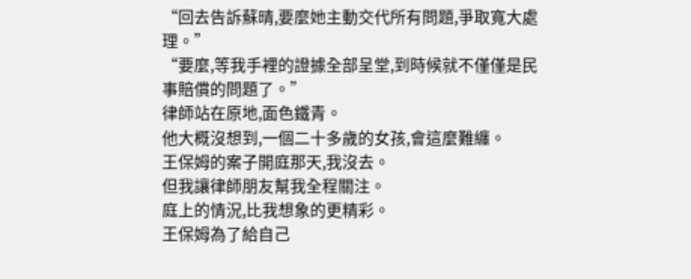“回去告訴蘇晴,要麼她主動交代所有問題,爭取寬大處理。”
“要麼,等我手裡的證據全部呈堂,到時候就不僅僅是民事賠償的問題了。”
律師站在原地,面色鐵青。
他大概沒想到,一個二十多歲的女孩,會這麼難纏。
王保姆的案子開庭那天,我沒去。
但我讓律師朋友幫我全程關注。
庭上的情況,比我想象的更精彩。
王保姆為了給自己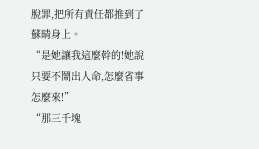脫罪,把所有責任都推到了蘇晴身上。
“是她讓我這麼幹的!她說只要不鬧出人命,怎麼省事怎麼來!”
“那三千塊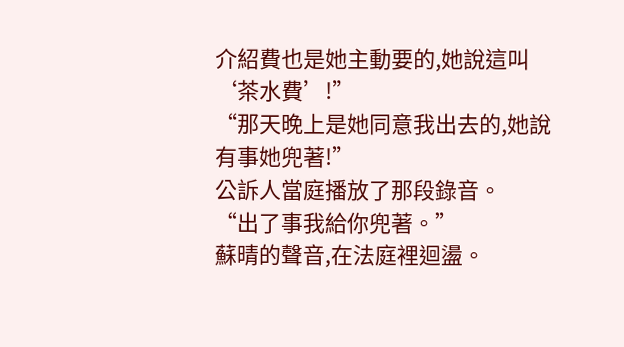介紹費也是她主動要的,她說這叫‘茶水費’!”
“那天晚上是她同意我出去的,她說有事她兜著!”
公訴人當庭播放了那段錄音。
“出了事我給你兜著。”
蘇晴的聲音,在法庭裡迴盪。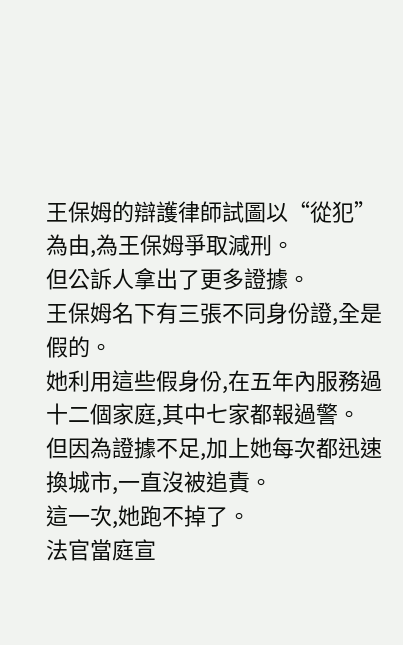王保姆的辯護律師試圖以“從犯”為由,為王保姆爭取減刑。
但公訴人拿出了更多證據。
王保姆名下有三張不同身份證,全是假的。
她利用這些假身份,在五年內服務過十二個家庭,其中七家都報過警。
但因為證據不足,加上她每次都迅速換城市,一直沒被追責。
這一次,她跑不掉了。
法官當庭宣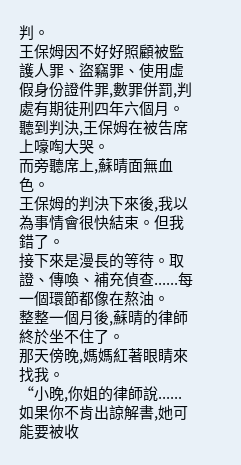判。
王保姆因不好好照顧被監護人罪、盜竊罪、使用虛假身份證件罪,數罪併罰,判處有期徒刑四年六個月。
聽到判決,王保姆在被告席上嚎啕大哭。
而旁聽席上,蘇晴面無血色。
王保姆的判決下來後,我以為事情會很快結束。但我錯了。
接下來是漫長的等待。取證、傳喚、補充偵查......每一個環節都像在熬油。
整整一個月後,蘇晴的律師終於坐不住了。
那天傍晚,媽媽紅著眼睛來找我。
“小晚,你姐的律師說......如果你不肯出諒解書,她可能要被收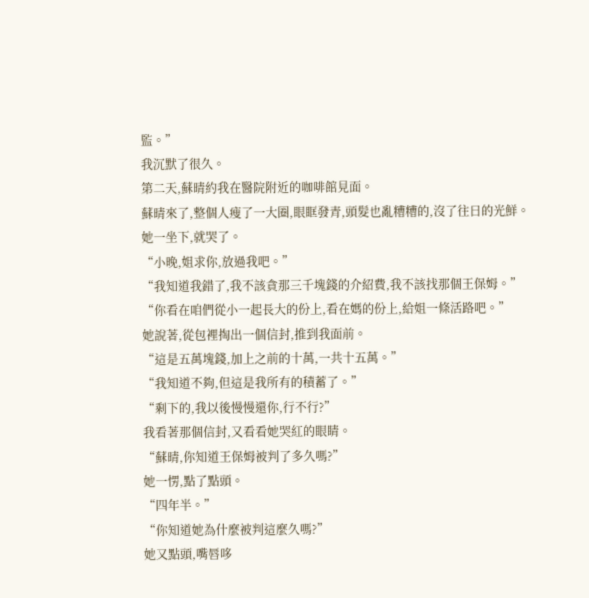監。”
我沉默了很久。
第二天,蘇晴約我在醫院附近的咖啡館見面。
蘇晴來了,整個人瘦了一大圈,眼眶發青,頭髮也亂糟糟的,沒了往日的光鮮。
她一坐下,就哭了。
“小晚,姐求你,放過我吧。”
“我知道我錯了,我不該貪那三千塊錢的介紹費,我不該找那個王保姆。”
“你看在咱們從小一起長大的份上,看在媽的份上,給姐一條活路吧。”
她說著,從包裡掏出一個信封,推到我面前。
“這是五萬塊錢,加上之前的十萬,一共十五萬。”
“我知道不夠,但這是我所有的積蓄了。”
“剩下的,我以後慢慢還你,行不行?”
我看著那個信封,又看看她哭紅的眼睛。
“蘇晴,你知道王保姆被判了多久嗎?”
她一愣,點了點頭。
“四年半。”
“你知道她為什麼被判這麼久嗎?”
她又點頭,嘴唇哆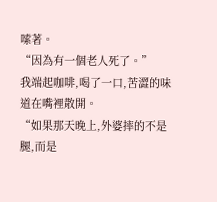嗦著。
“因為有一個老人死了。”
我端起咖啡,喝了一口,苦澀的味道在嘴裡散開。
“如果那天晚上,外婆摔的不是腿,而是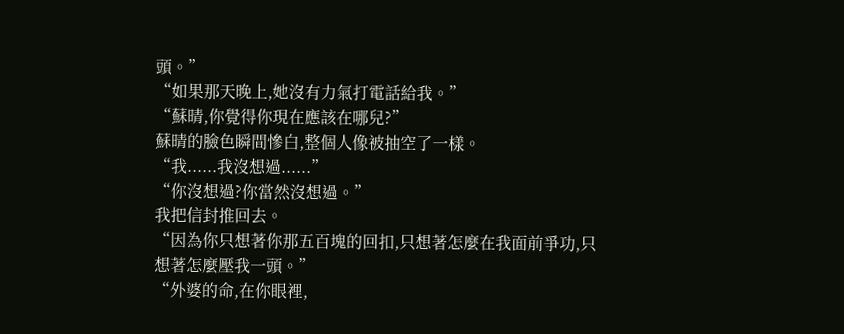頭。”
“如果那天晚上,她沒有力氣打電話給我。”
“蘇晴,你覺得你現在應該在哪兒?”
蘇晴的臉色瞬間慘白,整個人像被抽空了一樣。
“我......我沒想過......”
“你沒想過?你當然沒想過。”
我把信封推回去。
“因為你只想著你那五百塊的回扣,只想著怎麼在我面前爭功,只想著怎麼壓我一頭。”
“外婆的命,在你眼裡,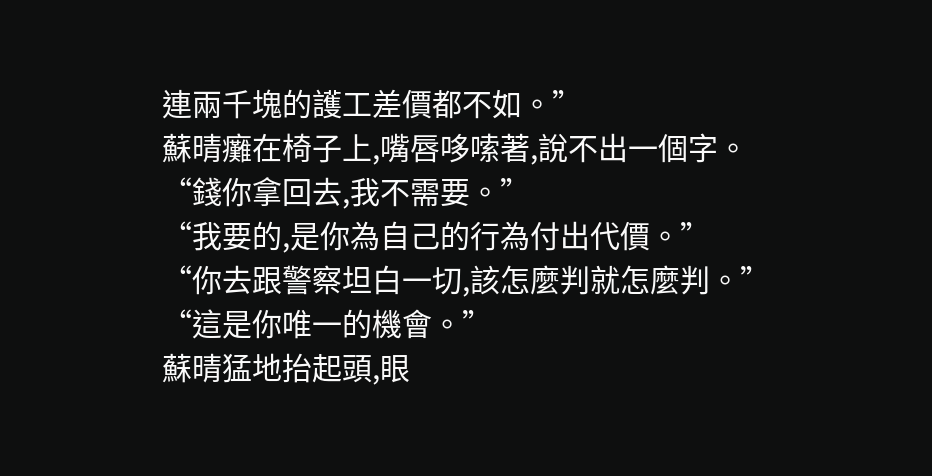連兩千塊的護工差價都不如。”
蘇晴癱在椅子上,嘴唇哆嗦著,說不出一個字。
“錢你拿回去,我不需要。”
“我要的,是你為自己的行為付出代價。”
“你去跟警察坦白一切,該怎麼判就怎麼判。”
“這是你唯一的機會。”
蘇晴猛地抬起頭,眼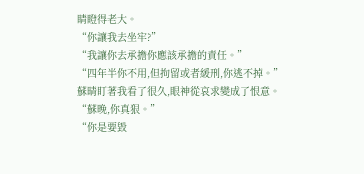睛瞪得老大。
“你讓我去坐牢?”
“我讓你去承擔你應該承擔的責任。”
“四年半你不用,但拘留或者緩刑,你逃不掉。”
蘇晴盯著我看了很久,眼神從哀求變成了恨意。
“蘇晚,你真狠。”
“你是要毀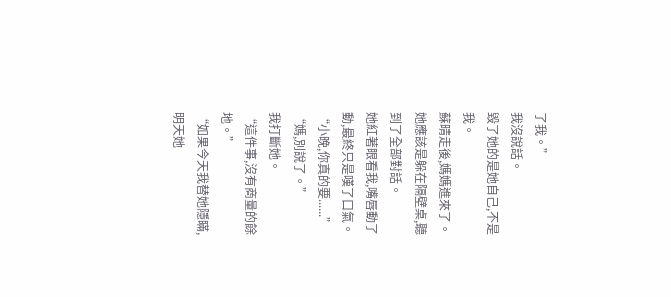了我。”
我沒說話。
毀了她的是她自己,不是我。
蘇晴走後,媽媽進來了。
她應該是躲在隔壁桌,聽到了全部對話。
她紅著眼看我,嘴唇動了動,最終只是嘆了口氣。
“小晚,你真的要......”
“媽,別說了。”
我打斷她。
“這件事,沒有商量的餘地。”
“如果今天我替她隱瞞,明天她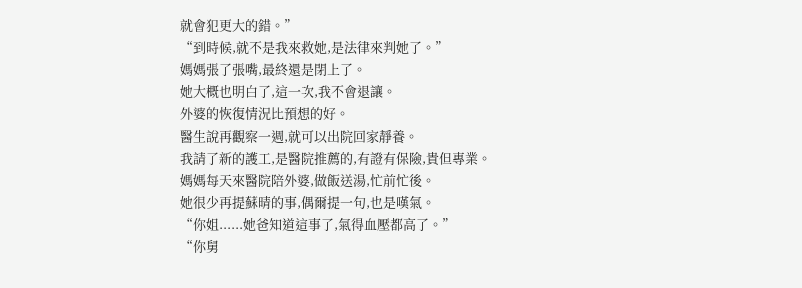就會犯更大的錯。”
“到時候,就不是我來救她,是法律來判她了。”
媽媽張了張嘴,最終還是閉上了。
她大概也明白了,這一次,我不會退讓。
外婆的恢復情況比預想的好。
醫生說再觀察一週,就可以出院回家靜養。
我請了新的護工,是醫院推薦的,有證有保險,貴但專業。
媽媽每天來醫院陪外婆,做飯送湯,忙前忙後。
她很少再提蘇晴的事,偶爾提一句,也是嘆氣。
“你姐......她爸知道這事了,氣得血壓都高了。”
“你舅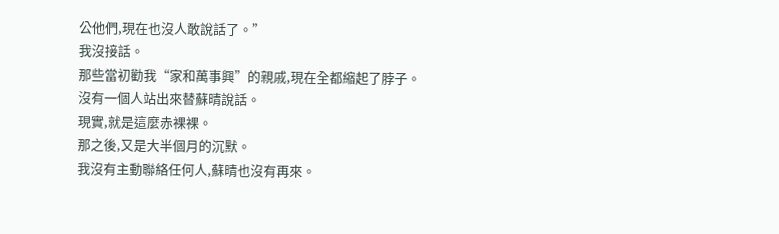公他們,現在也沒人敢說話了。”
我沒接話。
那些當初勸我“家和萬事興”的親戚,現在全都縮起了脖子。
沒有一個人站出來替蘇晴說話。
現實,就是這麼赤裸裸。
那之後,又是大半個月的沉默。
我沒有主動聯絡任何人,蘇晴也沒有再來。